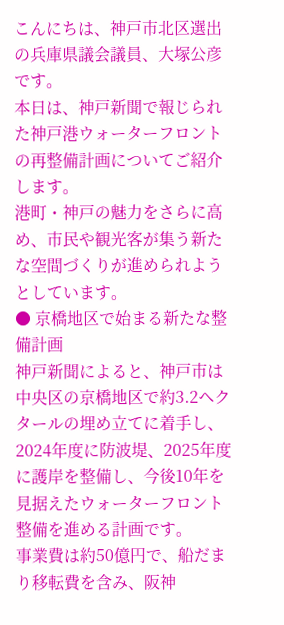こんにちは、神戸市北区選出の兵庫県議会議員、大塚公彦です。
本日は、神戸新聞で報じられた神戸港ウォーターフロントの再整備計画についてご紹介します。
港町・神戸の魅力をさらに高め、市民や観光客が集う新たな空間づくりが進められようとしています。
● 京橋地区で始まる新たな整備計画
神戸新聞によると、神戸市は中央区の京橋地区で約3.2ヘクタールの埋め立てに着手し、
2024年度に防波堤、2025年度に護岸を整備し、今後10年を見据えたウォーターフロント整備を進める計画です。
事業費は約50億円で、船だまり移転費を含み、阪神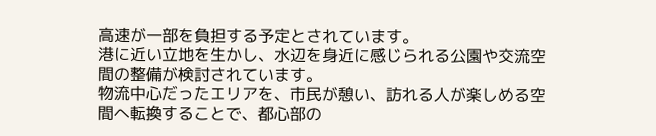高速が一部を負担する予定とされています。
港に近い立地を生かし、水辺を身近に感じられる公園や交流空間の整備が検討されています。
物流中心だったエリアを、市民が憩い、訪れる人が楽しめる空間へ転換することで、都心部の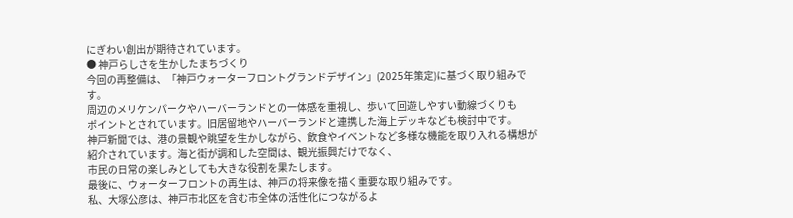にぎわい創出が期待されています。
● 神戸らしさを生かしたまちづくり
今回の再整備は、「神戸ウォーターフロントグランドデザイン」(2025年策定)に基づく取り組みです。
周辺のメリケンパークやハーバーランドとの一体感を重視し、歩いて回遊しやすい動線づくりも
ポイントとされています。旧居留地やハーバーランドと連携した海上デッキなども検討中です。
神戸新聞では、港の景観や眺望を生かしながら、飲食やイベントなど多様な機能を取り入れる構想が
紹介されています。海と街が調和した空間は、観光振興だけでなく、
市民の日常の楽しみとしても大きな役割を果たします。
最後に、ウォーターフロントの再生は、神戸の将来像を描く重要な取り組みです。
私、大塚公彦は、神戸市北区を含む市全体の活性化につながるよ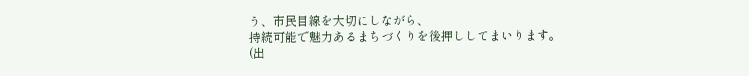う、市民目線を大切にしながら、
持続可能で魅力あるまちづくりを後押ししてまいります。
(出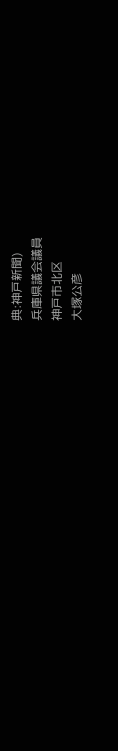典:神戸新聞)
兵庫県議会議員
神戸市北区
大塚公彦